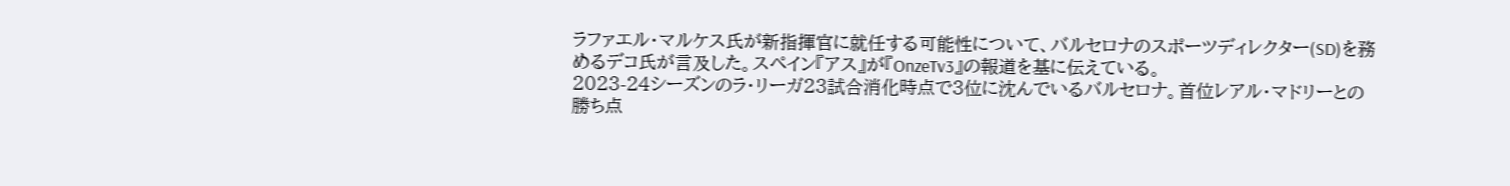ラファエル・マルケス氏が新指揮官に就任する可能性について、バルセロナのスポーツディレクター(SD)を務めるデコ氏が言及した。スペイン『アス』が『OnzeTv3』の報道を基に伝えている。
2023-24シーズンのラ・リーガ23試合消化時点で3位に沈んでいるバルセロナ。首位レアル・マドリーとの勝ち点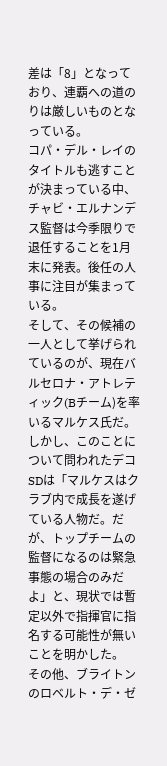差は「8」となっており、連覇への道のりは厳しいものとなっている。
コパ・デル・レイのタイトルも逃すことが決まっている中、チャビ・エルナンデス監督は今季限りで退任することを1月末に発表。後任の人事に注目が集まっている。
そして、その候補の一人として挙げられているのが、現在バルセロナ・アトレティック(Bチーム)を率いるマルケス氏だ。しかし、このことについて問われたデコSDは「マルケスはクラブ内で成長を遂げている人物だ。だが、トップチームの監督になるのは緊急事態の場合のみだよ」と、現状では暫定以外で指揮官に指名する可能性が無いことを明かした。
その他、ブライトンのロベルト・デ・ゼ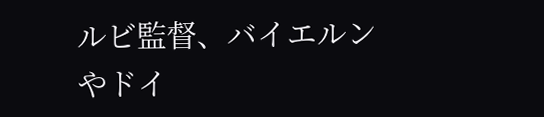ルビ監督、バイエルンやドイ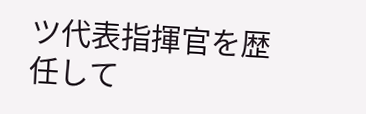ツ代表指揮官を歴任して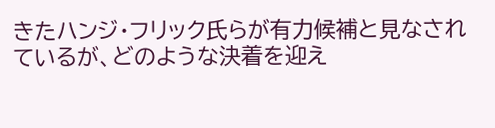きたハンジ・フリック氏らが有力候補と見なされているが、どのような決着を迎え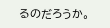るのだろうか。